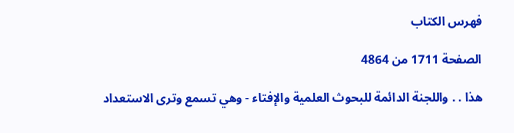فهرس الكتاب

الصفحة 1711 من 4864

هذا . . واللجنة الدائمة للبحوث العلمية والإفتاء - وهي تسمع وترى الاستعداد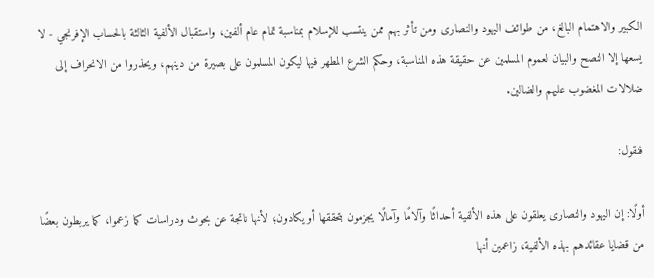الكبير والاهتمام البالغ، من طوائف اليهود والنصارى ومن تأثر بهم ممن ينتسب للإسلام بمناسبة تمام عام ألفين، واستقبال الألفية الثالثة بالحساب الإفرنجي - لا يسعها إلا النصح والبيان لعموم المسلمين عن حقيقة هذه المناسبة، وحكم الشرع المطهر فيها ليكون المسلمون على بصيرة من دينهم، ويحذروا من الانحراف إلى ضلالات المغضوب عليهم والضالين.

فنقول:

أولًا: إن اليهود والنصارى يعلقون على هذه الألفية أحداثًا وآلامًا وآمالًا يجزمون بتحققها أو يكادون؛ لأنها ناتجة عن بحوث ودراسات كما زعموا، كما يربطون بعضًا من قضايا عقائدهم بهذه الألفية، زاعمين أنها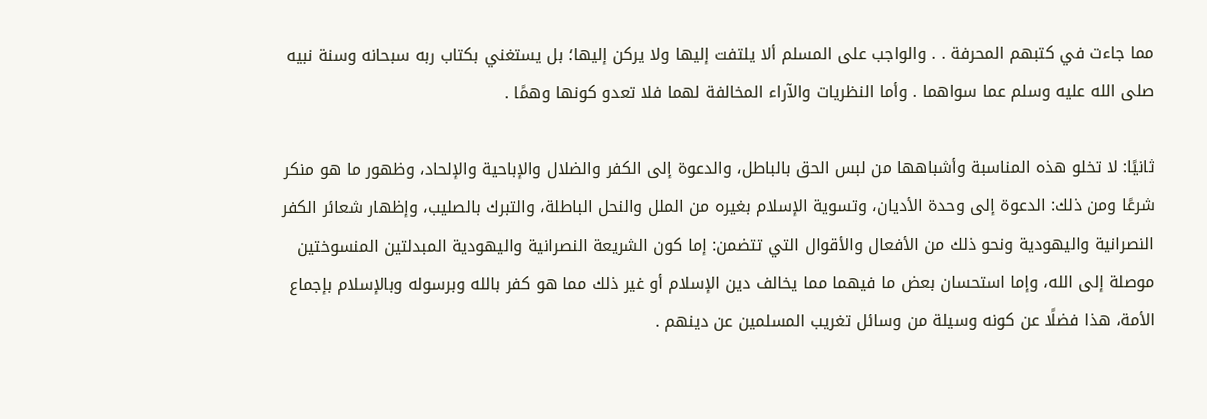مما جاءت في كتبهم المحرفة . . والواجب على المسلم ألا يلتفت إليها ولا يركن إليها؛ بل يستغني بكتاب ربه سبحانه وسنة نبيه صلى الله عليه وسلم عما سواهما . وأما النظريات والآراء المخالفة لهما فلا تعدو كونها وهمًا .

ثانيًا: لا تخلو هذه المناسبة وأشباهها من لبس الحق بالباطل، والدعوة إلى الكفر والضلال والإباحية والإلحاد، وظهور ما هو منكر شرعًا ومن ذلك: الدعوة إلى وحدة الأديان، وتسوية الإسلام بغيره من الملل والنحل الباطلة، والتبرك بالصليب، وإظهار شعائر الكفر النصرانية واليهودية ونحو ذلك من الأفعال والأقوال التي تتضمن: إما كون الشريعة النصرانية واليهودية المبدلتين المنسوختين موصلة إلى الله، وإما استحسان بعض ما فيهما مما يخالف دين الإسلام أو غير ذلك مما هو كفر بالله وبرسوله وبالإسلام بإجماع الأمة، هذا فضلًا عن كونه وسيلة من وسائل تغريب المسلمين عن دينهم .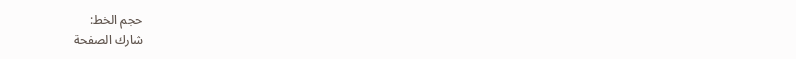حجم الخط:
شارك الصفحة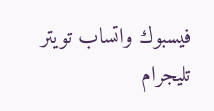فيسبوك واتساب تويتر تليجرام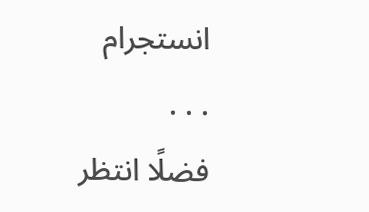انستجرام
. . .
فضلًا انتظر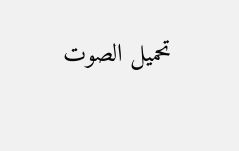تحميل الصوت